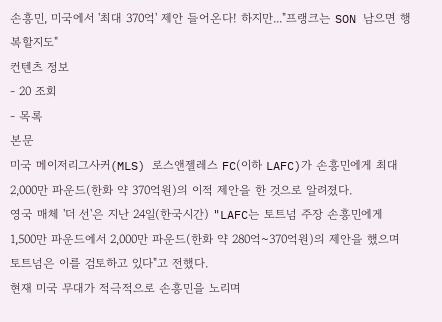손흥민, 미국에서 '최대 370억' 제안 들어온다! 하지만..."프랭크는 SON 남으면 행복할지도"
컨텐츠 정보
- 20 조회
- 목록
본문
미국 메이저리그사커(MLS) 로스앤젤레스 FC(이하 LAFC)가 손흥민에게 최대 2,000만 파운드(한화 약 370억원)의 이적 제안을 한 것으로 알려졌다.
영국 매체 '더 선'은 지난 24일(한국시간) "LAFC는 토트넘 주장 손흥민에게 1,500만 파운드에서 2,000만 파운드(한화 약 280억~370억원)의 제안을 했으며 토트넘은 이를 검토하고 있다"고 전했다.
현재 미국 무대가 적극적으로 손흥민을 노리며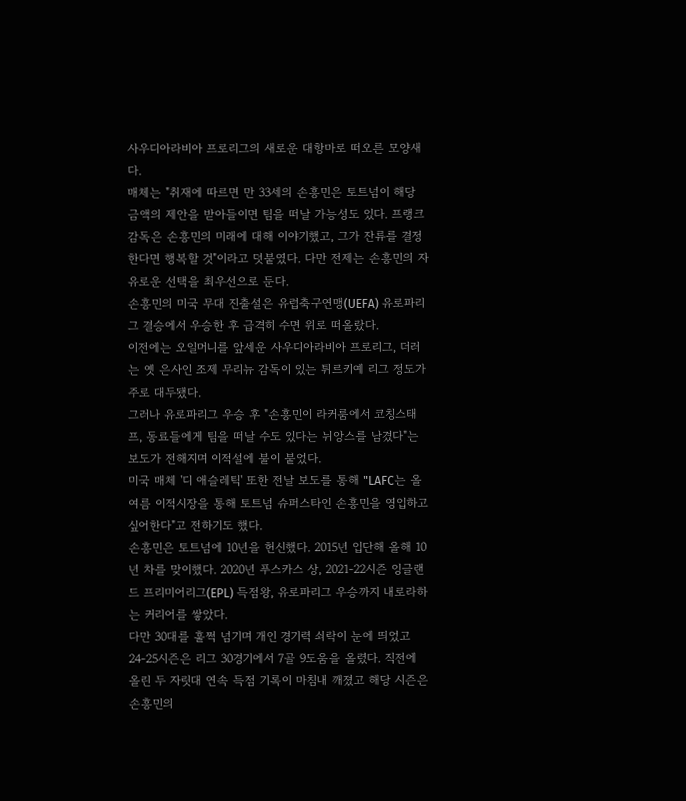사우디아라비아 프로리그의 새로운 대항마로 떠오른 모양새다.
매체는 "취재에 따르면 만 33세의 손흥민은 토트넘이 해당 금액의 제안을 받아들이면 팀을 떠날 가능성도 있다. 프랭크 감독은 손흥민의 미래에 대해 이야기했고, 그가 잔류를 결정한다면 행복할 것"이라고 덧붙였다. 다만 전제는 손흥민의 자유로운 선택을 최우선으로 둔다.
손흥민의 미국 무대 진출설은 유럽축구연맹(UEFA) 유로파리그 결승에서 우승한 후 급격히 수면 위로 떠올랐다.
이전에는 오일머니를 앞세운 사우디아라비아 프로리그, 더러는 옛 은사인 조제 무리뉴 감독이 있는 튀르키예 리그 정도가 주로 대두됐다.
그러나 유로파리그 우승 후 "손흥민이 라커룸에서 코칭스태프, 동료들에게 팀을 떠날 수도 있다는 뉘앙스를 남겼다"는 보도가 전해지며 이적설에 불이 붙었다.
미국 매체 '디 애슬레틱' 또한 전날 보도를 통해 "LAFC는 올 여름 이적시장을 통해 토트넘 슈퍼스타인 손흥민을 영입하고 싶어한다"고 전하기도 했다.
손흥민은 토트넘에 10년을 헌신했다. 2015년 입단해 올해 10년 차를 맞이했다. 2020년 푸스카스 상, 2021-22시즌 잉글랜드 프리미어리그(EPL) 득점왕, 유로파리그 우승까지 내로라하는 커리어를 쌓았다.
다만 30대를 훌쩍 넘기며 개인 경기력 쇠락이 눈에 띄었고 24-25시즌은 리그 30경기에서 7골 9도움을 올렸다. 직전에 올린 두 자릿대 연속 득점 기록이 마침내 깨졌고 해당 시즌은 손흥민의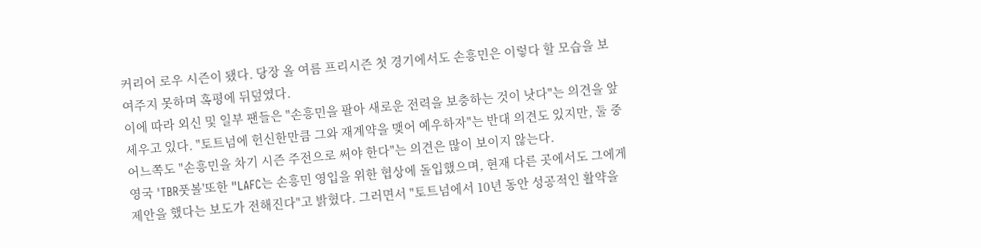커리어 로우 시즌이 됐다. 당장 올 여름 프리시즌 첫 경기에서도 손흥민은 이렇다 할 모습을 보여주지 못하며 혹평에 뒤덮였다.
이에 따라 외신 및 일부 팬들은 "손흥민을 팔아 새로운 전력을 보충하는 것이 낫다"는 의견을 앞세우고 있다. "토트넘에 헌신한만큼 그와 재계약을 맺어 예우하자"는 반대 의견도 있지만, 둘 중 어느쪽도 "손흥민을 차기 시즌 주전으로 써야 한다"는 의견은 많이 보이지 않는다.
영국 'TBR풋볼'또한 "LAFC는 손흥민 영입을 위한 협상에 돌입했으며, 현재 다른 곳에서도 그에게 제안을 했다는 보도가 전해진다"고 밝혔다. 그러면서 "토트넘에서 10년 동안 성공적인 활약을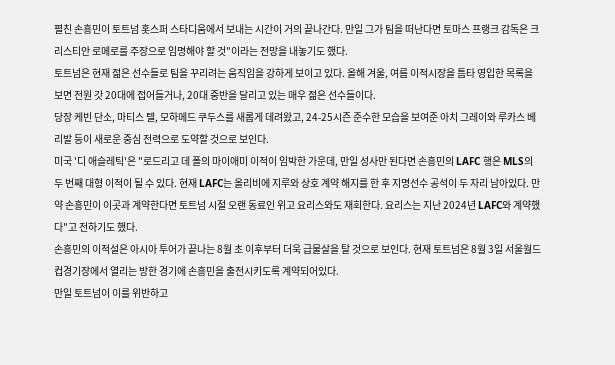펼친 손흥민이 토트넘 홋스퍼 스타디움에서 보내는 시간이 거의 끝나간다. 만일 그가 팀을 떠난다면 토마스 프랭크 감독은 크리스티안 로메로를 주장으로 임명해야 할 것"이라는 전망을 내놓기도 했다.
토트넘은 현재 젊은 선수들로 팀을 꾸리려는 움직임을 강하게 보이고 있다. 올해 겨울, 여름 이적시장을 틈타 영입한 목록을 보면 전원 갓 20대에 접어들거나, 20대 중반을 달리고 있는 매우 젊은 선수들이다.
당장 케빈 단소, 마티스 텔, 모하메드 쿠두스를 새롭게 데려왔고, 24-25시즌 준수한 모습을 보여준 아치 그레이와 루카스 베리발 등이 새로운 중심 전력으로 도약할 것으로 보인다.
미국 '디 애슬레틱'은 "로드리고 데 폴의 마이애미 이적이 임박한 가운데, 만일 성사만 된다면 손흥민의 LAFC 행은 MLS의 두 번째 대형 이적이 될 수 있다. 현재 LAFC는 올리비에 지루와 상호 계약 해지를 한 후 지명선수 공석이 두 자리 남아있다. 만약 손흥민이 이곳과 계약한다면 토트넘 시절 오랜 동료인 위고 요리스와도 재회한다. 요리스는 지난 2024년 LAFC와 계약했다"고 전하기도 했다.
손흥민의 이적설은 아시아 투어가 끝나는 8월 초 이후부터 더욱 급물살을 탈 것으로 보인다. 현재 토트넘은 8월 3일 서울월드컵경기장에서 열리는 방한 경기에 손흥민을 출전시키도록 계약되어있다.
만일 토트넘이 이를 위반하고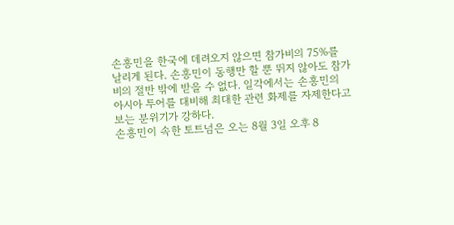손흥민을 한국에 데려오지 않으면 참가비의 75%를 날리게 된다. 손흥민이 동행만 할 뿐 뛰지 않아도 참가비의 절반 밖에 받을 수 없다. 일각에서는 손흥민의 아시아 투어를 대비해 최대한 관련 화제를 자제한다고 보는 분위기가 강하다.
손흥민이 속한 토트넘은 오는 8월 3일 오후 8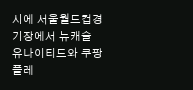시에 서울월드컵경기장에서 뉴캐슬 유나이티드와 쿠팡플레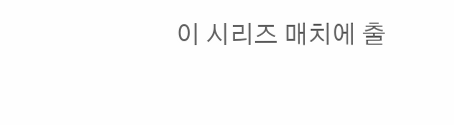이 시리즈 매치에 출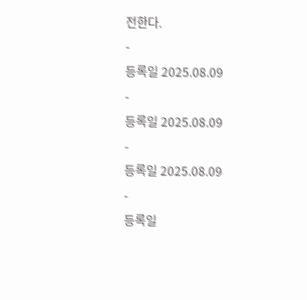전한다.
-
등록일 2025.08.09
-
등록일 2025.08.09
-
등록일 2025.08.09
-
등록일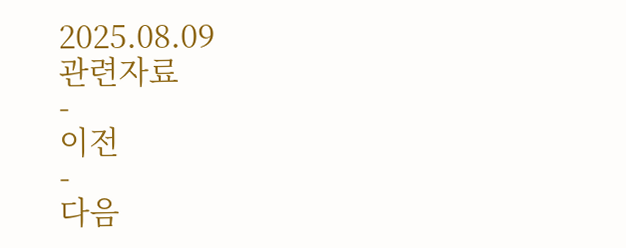2025.08.09
관련자료
-
이전
-
다음